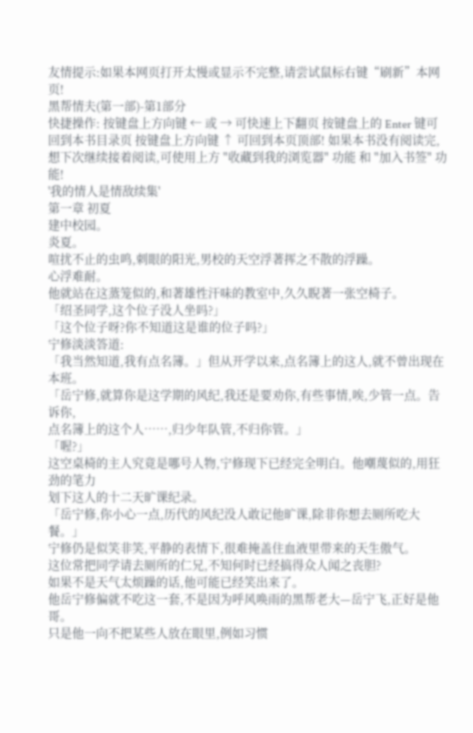友情提示:如果本网页打开太慢或显示不完整,请尝试鼠标右键“刷新”本网页!
黑帮情夫(第一部)-第1部分
快捷操作: 按键盘上方向键 ← 或 → 可快速上下翻页 按键盘上的 Enter 键可回到本书目录页 按键盘上方向键 ↑ 可回到本页顶部! 如果本书没有阅读完,想下次继续接着阅读,可使用上方 "收藏到我的浏览器" 功能 和 "加入书签" 功能!
'我的情人是情敌续集'
第一章 初夏
建中校园。
炎夏。
喧扰不止的虫鸣,刺眼的阳光,男校的天空浮著挥之不散的浮躁。
心浮难耐。
他就站在这蒸笼似的,和著雄性汗味的教室中,久久睨著一张空椅子。
「绍圣同学,这个位子没人坐吗?」
「这个位子呀?你不知道这是谁的位子吗?」
宁修淡淡答道:
「我当然知道,我有点名簿。」但从开学以来,点名簿上的这人,就不曾出现在本班。
「岳宁修,就算你是这学期的风纪,我还是要劝你,有些事情,唉,少管一点。告诉你,
点名簿上的这个人……,归少年队管,不归你管。」
「喔?」
这空桌椅的主人究竟是哪号人物,宁修现下已经完全明白。他嘲蔑似的,用狂劲的笔力
划下这人的十二天旷课纪录。
「岳宁修,你小心一点,历代的风纪没人敢记他旷课,除非你想去厕所吃大餐。」
宁修仍是似笑非笑,平静的表情下,很难掩盖住血液里带来的天生傲气。
这位常把同学请去厕所的仁兄,不知何时已经搞得众人闻之丧胆?
如果不是天气太烦躁的话,他可能已经笑出来了。
他岳宁修偏就不吃这一套,不是因为呼风唤雨的黑帮老大—岳宁飞,正好是他哥。
只是他一向不把某些人放在眼里,例如习惯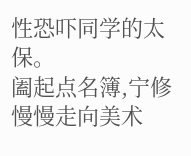性恐吓同学的太保。
阖起点名簿,宁修慢慢走向美术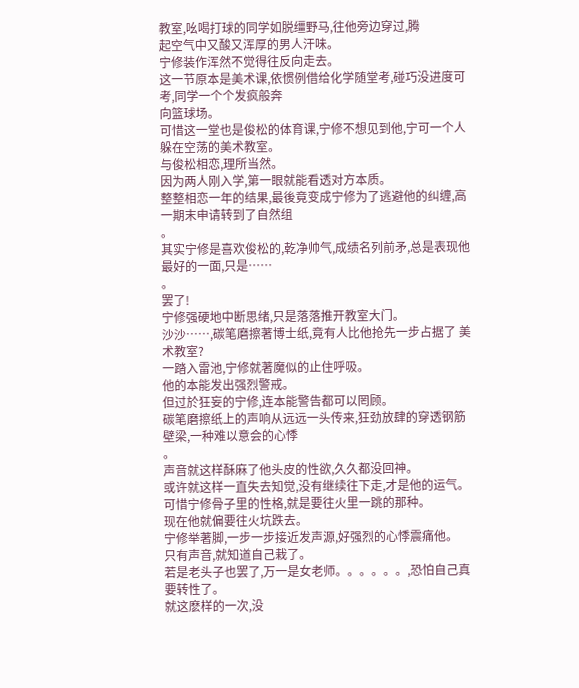教室,吆喝打球的同学如脱缰野马,往他旁边穿过,腾
起空气中又酸又浑厚的男人汗味。
宁修装作浑然不觉得往反向走去。
这一节原本是美术课,依惯例借给化学随堂考,碰巧没进度可考,同学一个个发疯般奔
向篮球场。
可惜这一堂也是俊松的体育课,宁修不想见到他,宁可一个人躲在空荡的美术教室。
与俊松相恋,理所当然。
因为两人刚入学,第一眼就能看透对方本质。
整整相恋一年的结果,最後竟变成宁修为了逃避他的纠缠,高一期末申请转到了自然组
。
其实宁修是喜欢俊松的,乾净帅气,成绩名列前矛,总是表现他最好的一面,只是……
。
罢了!
宁修强硬地中断思绪,只是落落推开教室大门。
沙沙……,碳笔磨擦著博士纸,竟有人比他抢先一步占据了 美术教室?
一踏入雷池,宁修就著魔似的止住呼吸。
他的本能发出强烈警戒。
但过於狂妄的宁修,连本能警告都可以罔顾。
碳笔磨擦纸上的声响从远远一头传来,狂劲放肆的穿透钢筋壁梁,一种难以意会的心悸
。
声音就这样酥麻了他头皮的性欲,久久都没回神。
或许就这样一直失去知觉,没有继续往下走,才是他的运气。
可惜宁修骨子里的性格,就是要往火里一跳的那种。
现在他就偏要往火坑跌去。
宁修举著脚,一步一步接近发声源,好强烈的心悸震痛他。
只有声音,就知道自己栽了。
若是老头子也罢了,万一是女老师。。。。。。,恐怕自己真要转性了。
就这麽样的一次,没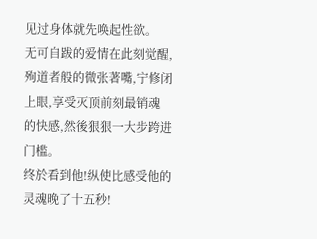见过身体就先唤起性欲。
无可自跋的爱情在此刻觉醒,殉道者般的微张著嘴,宁修闭上眼,享受灭顶前刻最销魂
的快感,然後狠狠一大步跨进门槛。
终於看到他!纵使比感受他的灵魂晚了十五秒!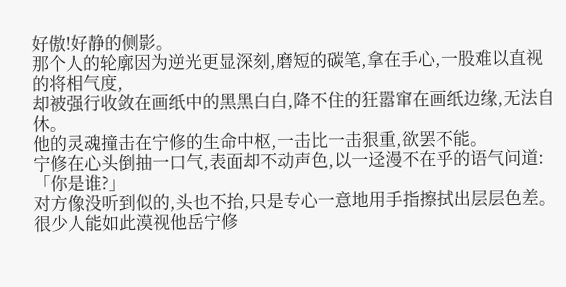好傲!好静的侧影。
那个人的轮廓因为逆光更显深刻,磨短的碳笔,拿在手心,一股难以直视的将相气度,
却被强行收敛在画纸中的黑黑白白,降不住的狂嚣窜在画纸边缘,无法自休。
他的灵魂撞击在宁修的生命中枢,一击比一击狠重,欲罢不能。
宁修在心头倒抽一口气,表面却不动声色,以一迳漫不在乎的语气问道:
「你是谁?」
对方像没听到似的,头也不抬,只是专心一意地用手指擦拭出层层色差。
很少人能如此漠视他岳宁修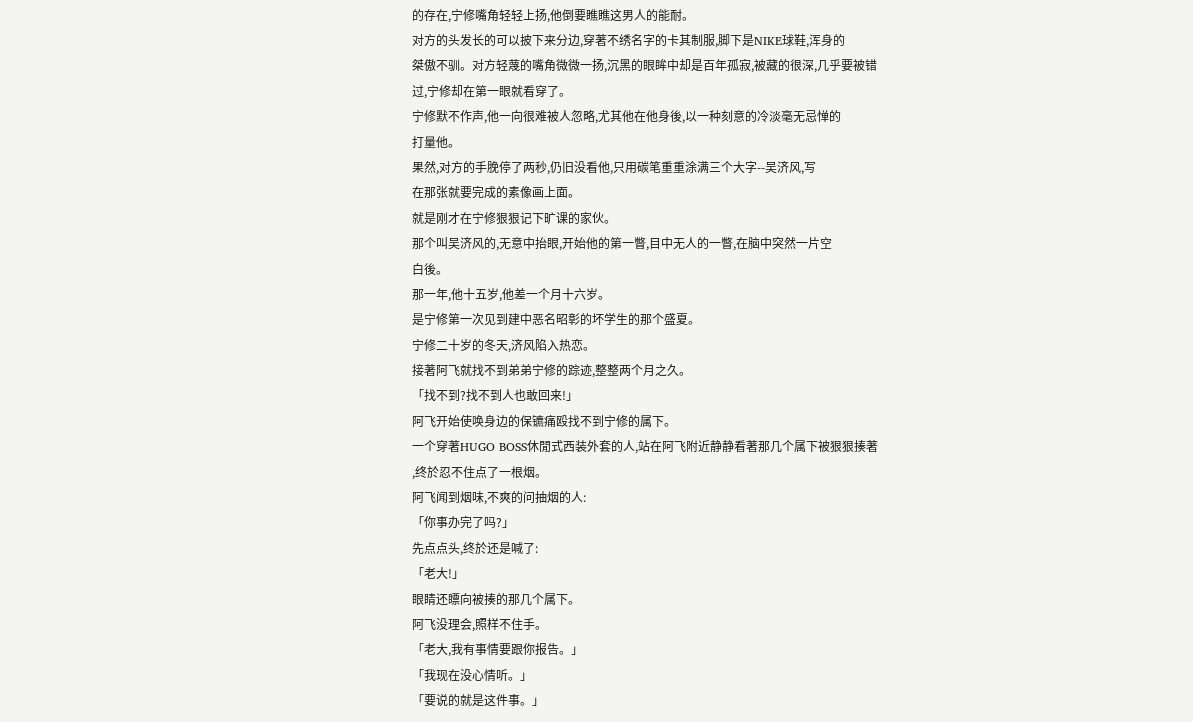的存在,宁修嘴角轻轻上扬,他倒要瞧瞧这男人的能耐。
对方的头发长的可以披下来分边,穿著不绣名字的卡其制服,脚下是NIKE球鞋,浑身的
桀傲不驯。对方轻蔑的嘴角微微一扬,沉黑的眼眸中却是百年孤寂,被藏的很深,几乎要被错
过,宁修却在第一眼就看穿了。
宁修默不作声,他一向很难被人忽略,尤其他在他身後,以一种刻意的冷淡毫无忌惮的
打量他。
果然,对方的手脕停了两秒,仍旧没看他,只用碳笔重重涂满三个大字--吴济风,写
在那张就要完成的素像画上面。
就是刚才在宁修狠狠记下旷课的家伙。
那个叫吴济风的,无意中抬眼,开始他的第一瞥,目中无人的一瞥,在脑中突然一片空
白後。
那一年,他十五岁,他差一个月十六岁。
是宁修第一次见到建中恶名昭彰的坏学生的那个盛夏。
宁修二十岁的冬天,济风陷入热恋。
接著阿飞就找不到弟弟宁修的踪迹,整整两个月之久。
「找不到?找不到人也敢回来!」
阿飞开始使唤身边的保镳痛殴找不到宁修的属下。
一个穿著HUGO BOSS休閒式西装外套的人,站在阿飞附近静静看著那几个属下被狠狠揍著
,终於忍不住点了一根烟。
阿飞闻到烟味,不爽的问抽烟的人:
「你事办完了吗?」
先点点头,终於还是喊了:
「老大!」
眼睛还瞟向被揍的那几个属下。
阿飞没理会,照样不住手。
「老大,我有事情要跟你报告。」
「我现在没心情听。」
「要说的就是这件事。」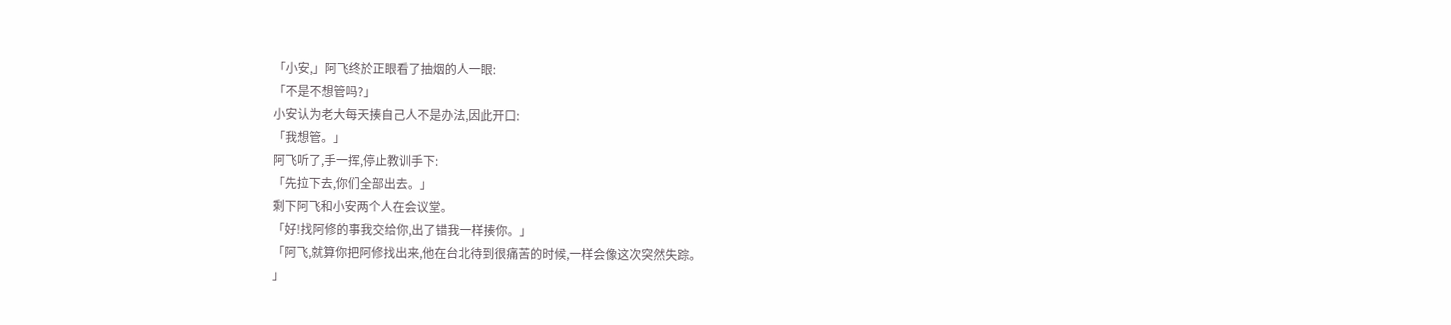「小安,」阿飞终於正眼看了抽烟的人一眼:
「不是不想管吗?」
小安认为老大每天揍自己人不是办法,因此开口:
「我想管。」
阿飞听了,手一挥,停止教训手下:
「先拉下去,你们全部出去。」
剩下阿飞和小安两个人在会议堂。
「好!找阿修的事我交给你,出了错我一样揍你。」
「阿飞,就算你把阿修找出来,他在台北待到很痛苦的时候,一样会像这次突然失踪。
」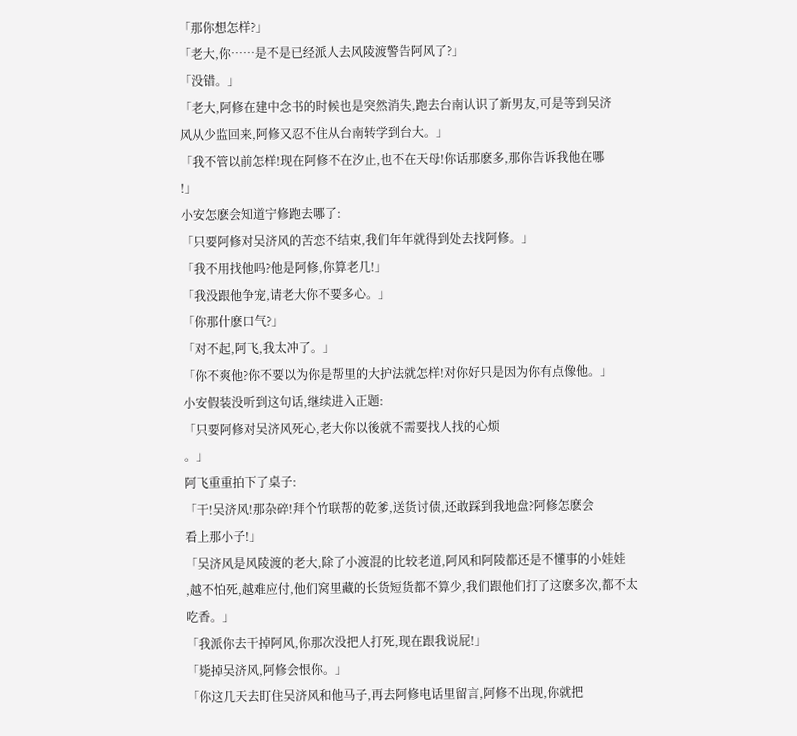「那你想怎样?」
「老大,你……是不是已经派人去风陵渡警告阿风了?」
「没错。」
「老大,阿修在建中念书的时候也是突然消失,跑去台南认识了新男友,可是等到吴济
风从少监回来,阿修又忍不住从台南转学到台大。」
「我不管以前怎样!现在阿修不在汐止,也不在天母!你话那麽多,那你告诉我他在哪
!」
小安怎麽会知道宁修跑去哪了:
「只要阿修对吴济风的苦恋不结束,我们年年就得到处去找阿修。」
「我不用找他吗?他是阿修,你算老几!」
「我没跟他争宠,请老大你不要多心。」
「你那什麽口气?」
「对不起,阿飞,我太冲了。」
「你不爽他?你不要以为你是帮里的大护法就怎样!对你好只是因为你有点像他。」
小安假装没听到这句话,继续进入正题:
「只要阿修对吴济风死心,老大你以後就不需要找人找的心烦
。」
阿飞重重拍下了桌子:
「干!吴济风!那杂碎!拜个竹联帮的乾爹,送货讨债,还敢踩到我地盘?阿修怎麽会
看上那小子!」
「吴济风是风陵渡的老大,除了小渡混的比较老道,阿风和阿陵都还是不懂事的小娃娃
,越不怕死,越难应付,他们窝里藏的长货短货都不算少,我们跟他们打了这麽多次,都不太
吃香。」
「我派你去干掉阿风,你那次没把人打死,现在跟我说屁!」
「毙掉吴济风,阿修会恨你。」
「你这几天去盯住吴济风和他马子,再去阿修电话里留言,阿修不出现,你就把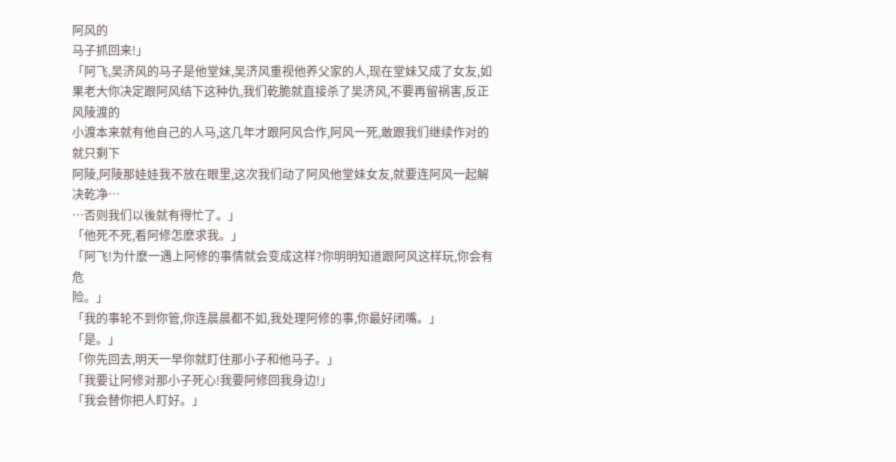阿风的
马子抓回来!」
「阿飞,吴济风的马子是他堂妹,吴济风重视他养父家的人,现在堂妹又成了女友,如
果老大你决定跟阿风结下这种仇,我们乾脆就直接杀了吴济风,不要再留祸害,反正风陵渡的
小渡本来就有他自己的人马,这几年才跟阿风合作,阿风一死,敢跟我们继续作对的就只剩下
阿陵,阿陵那娃娃我不放在眼里,这次我们动了阿风他堂妹女友,就要连阿风一起解决乾净…
…否则我们以後就有得忙了。」
「他死不死,看阿修怎麽求我。」
「阿飞!为什麽一遇上阿修的事情就会变成这样?你明明知道跟阿风这样玩,你会有危
险。」
「我的事轮不到你管,你连晨晨都不如,我处理阿修的事,你最好闭嘴。」
「是。」
「你先回去,明天一早你就盯住那小子和他马子。」
「我要让阿修对那小子死心!我要阿修回我身边!」
「我会替你把人盯好。」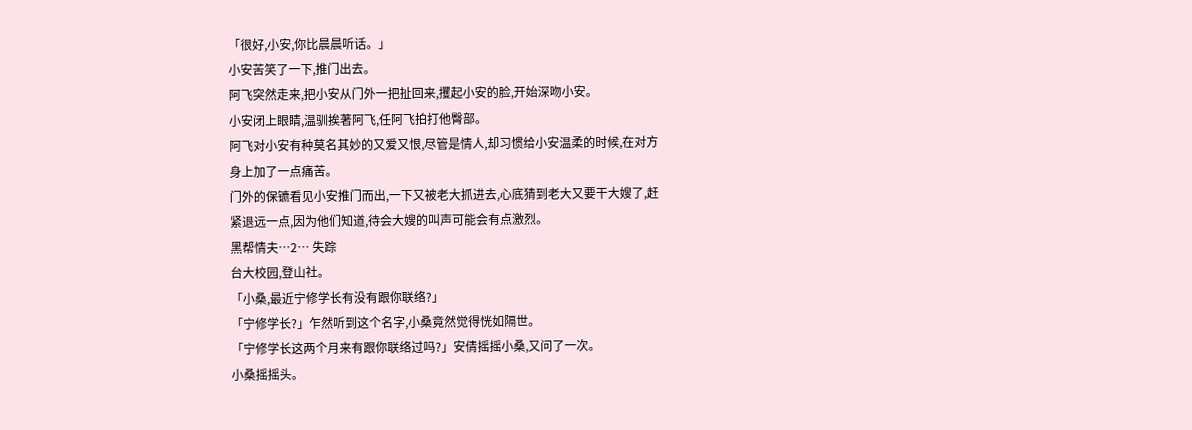「很好,小安,你比晨晨听话。」
小安苦笑了一下,推门出去。
阿飞突然走来,把小安从门外一把扯回来,攫起小安的脸,开始深吻小安。
小安闭上眼睛,温驯挨著阿飞,任阿飞拍打他臀部。
阿飞对小安有种莫名其妙的又爱又恨,尽管是情人,却习惯给小安温柔的时候,在对方
身上加了一点痛苦。
门外的保镳看见小安推门而出,一下又被老大抓进去,心底猜到老大又要干大嫂了,赶
紧退远一点,因为他们知道,待会大嫂的叫声可能会有点激烈。
黑帮情夫…2… 失踪
台大校园,登山社。
「小桑,最近宁修学长有没有跟你联络?」
「宁修学长?」乍然听到这个名字,小桑竟然觉得恍如隔世。
「宁修学长这两个月来有跟你联络过吗?」安倩摇摇小桑,又问了一次。
小桑摇摇头。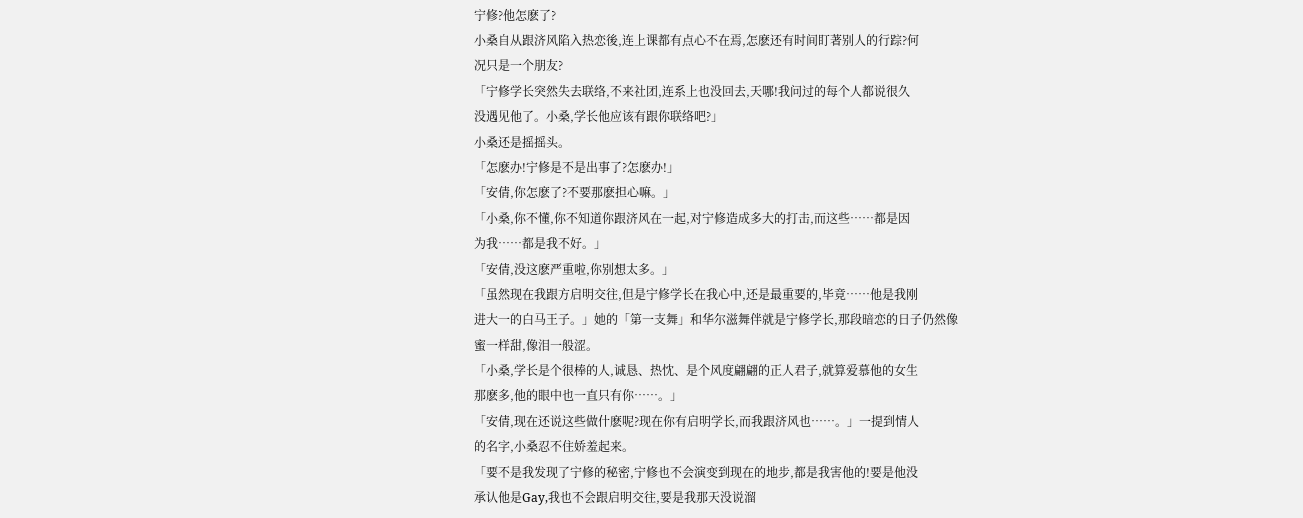宁修?他怎麽了?
小桑自从跟济风陷入热恋後,连上课都有点心不在焉,怎麽还有时间盯著别人的行踪?何
况只是一个朋友?
「宁修学长突然失去联络,不来社团,连系上也没回去,天哪!我问过的每个人都说很久
没遇见他了。小桑,学长他应该有跟你联络吧?」
小桑还是摇摇头。
「怎麽办!宁修是不是出事了?怎麽办!」
「安倩,你怎麽了?不要那麽担心嘛。」
「小桑,你不懂,你不知道你跟济风在一起,对宁修造成多大的打击,而这些……都是因
为我……都是我不好。」
「安倩,没这麽严重啦,你别想太多。」
「虽然现在我跟方启明交往,但是宁修学长在我心中,还是最重要的,毕竟……他是我刚
进大一的白马王子。」她的「第一支舞」和华尔滋舞伴就是宁修学长,那段暗恋的日子仍然像
蜜一样甜,像泪一般涩。
「小桑,学长是个很棒的人,诚恳、热忱、是个风度翩翩的正人君子,就算爱慕他的女生
那麽多,他的眼中也一直只有你……。」
「安倩,现在还说这些做什麽呢?现在你有启明学长,而我跟济风也……。」一提到情人
的名字,小桑忍不住娇羞起来。
「要不是我发现了宁修的秘密,宁修也不会演变到现在的地步,都是我害他的!要是他没
承认他是Gay,我也不会跟启明交往,要是我那天没说溜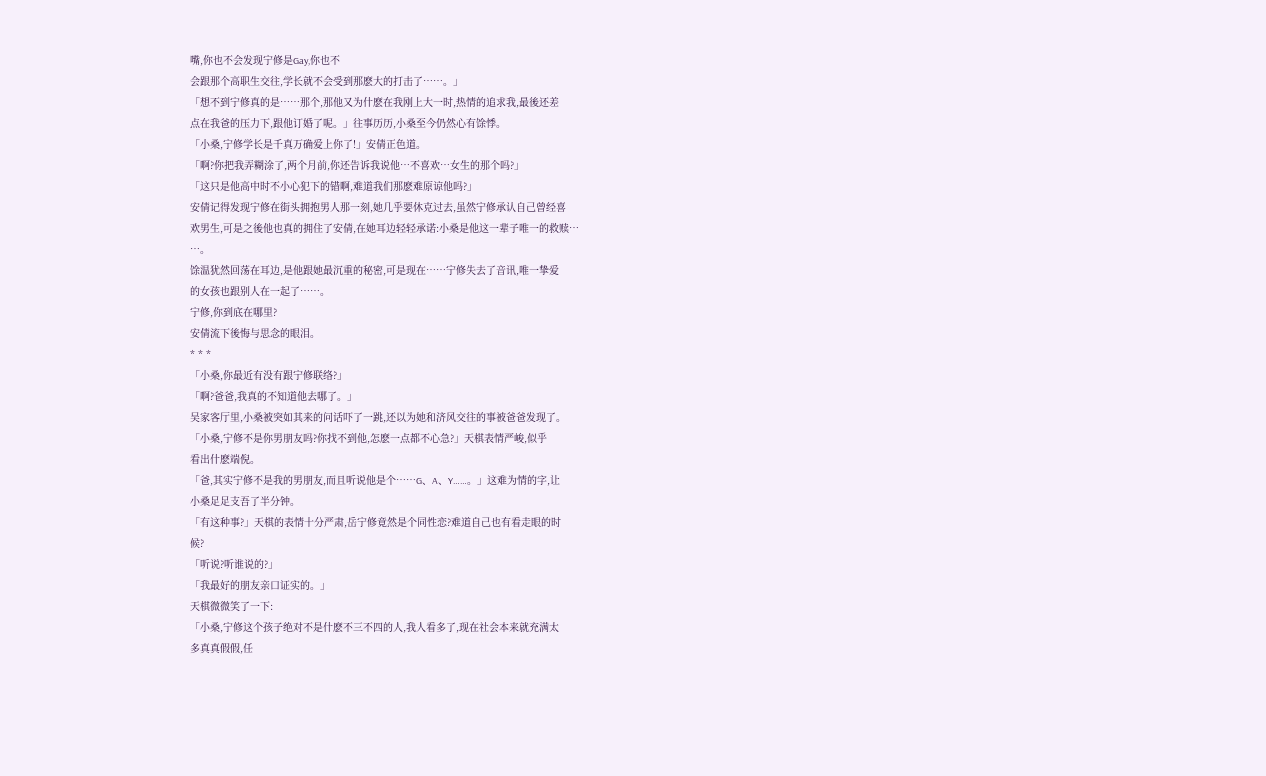嘴,你也不会发现宁修是Gay,你也不
会跟那个高职生交往,学长就不会受到那麽大的打击了……。」
「想不到宁修真的是……那个,那他又为什麽在我刚上大一时,热情的追求我,最後还差
点在我爸的压力下,跟他订婚了呢。」往事历历,小桑至今仍然心有馀悸。
「小桑,宁修学长是千真万确爱上你了!」安倩正色道。
「啊?你把我弄糊涂了,两个月前,你还告诉我说他…不喜欢…女生的那个吗?」
「这只是他高中时不小心犯下的错啊,难道我们那麽难原谅他吗?」
安倩记得发现宁修在街头拥抱男人那一刻,她几乎要休克过去,虽然宁修承认自己曾经喜
欢男生,可是之後他也真的拥住了安倩,在她耳边轻轻承诺:小桑是他这一辈子唯一的救赎…
…。
馀温犹然回荡在耳边,是他跟她最沉重的秘密,可是现在……宁修失去了音讯,唯一挚爱
的女孩也跟别人在一起了……。
宁修,你到底在哪里?
安倩流下後悔与思念的眼泪。
* * *
「小桑,你最近有没有跟宁修联络?」
「啊?爸爸,我真的不知道他去哪了。」
吴家客厅里,小桑被突如其来的问话吓了一跳,还以为她和济风交往的事被爸爸发现了。
「小桑,宁修不是你男朋友吗?你找不到他,怎麽一点都不心急?」天棋表情严峻,似乎
看出什麽端倪。
「爸,其实宁修不是我的男朋友,而且听说他是个……G、A、Y……。」这难为情的字,让
小桑足足支吾了半分钟。
「有这种事?」天棋的表情十分严肃,岳宁修竟然是个同性恋?难道自己也有看走眼的时
候?
「听说?听谁说的?」
「我最好的朋友亲口证实的。」
天棋微微笑了一下:
「小桑,宁修这个孩子绝对不是什麽不三不四的人,我人看多了,现在社会本来就充满太
多真真假假,任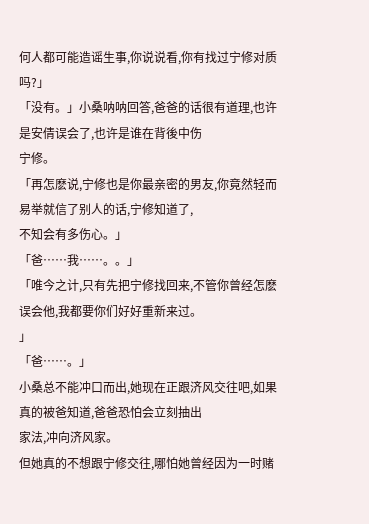何人都可能造谣生事,你说说看,你有找过宁修对质吗?」
「没有。」小桑呐呐回答,爸爸的话很有道理,也许是安倩误会了,也许是谁在背後中伤
宁修。
「再怎麽说,宁修也是你最亲密的男友,你竟然轻而易举就信了别人的话,宁修知道了,
不知会有多伤心。」
「爸……我……。。」
「唯今之计,只有先把宁修找回来,不管你曾经怎麽误会他,我都要你们好好重新来过。
」
「爸……。」
小桑总不能冲口而出,她现在正跟济风交往吧,如果真的被爸知道,爸爸恐怕会立刻抽出
家法,冲向济风家。
但她真的不想跟宁修交往,哪怕她曾经因为一时赌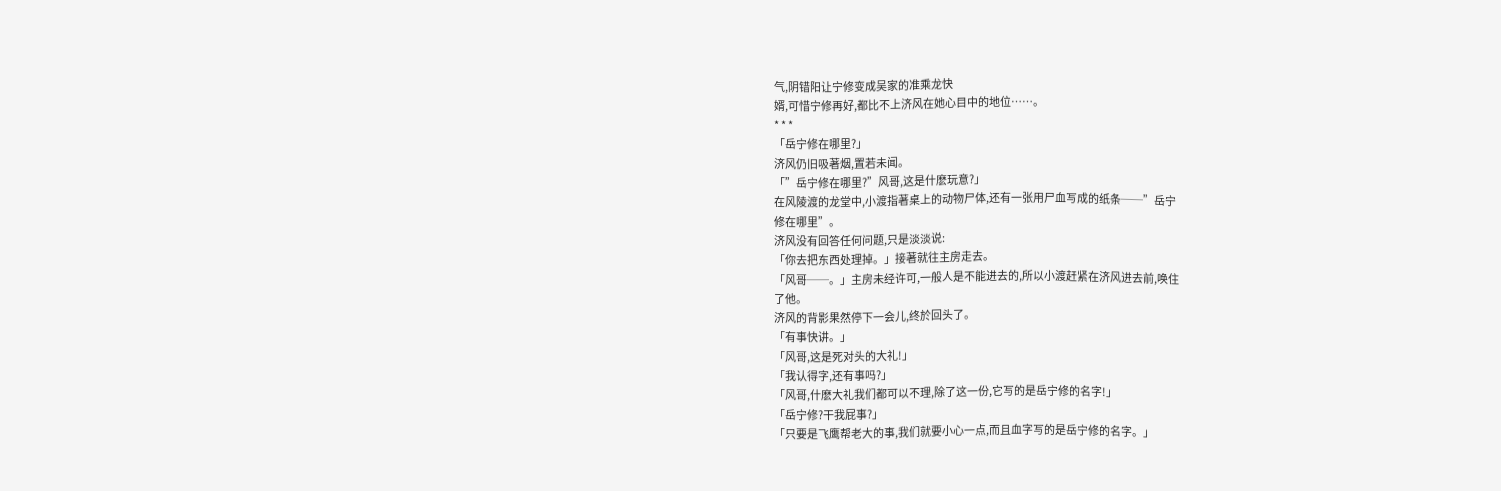气,阴错阳让宁修变成吴家的准乘龙快
婿,可惜宁修再好,都比不上济风在她心目中的地位……。
* * *
「岳宁修在哪里?」
济风仍旧吸著烟,置若未闻。
「”岳宁修在哪里?”风哥,这是什麽玩意?」
在风陵渡的龙堂中,小渡指著桌上的动物尸体,还有一张用尸血写成的纸条──”岳宁
修在哪里”。
济风没有回答任何问题,只是淡淡说:
「你去把东西处理掉。」接著就往主房走去。
「风哥──。」主房未经许可,一般人是不能进去的,所以小渡赶紧在济风进去前,唤住
了他。
济风的背影果然停下一会儿,终於回头了。
「有事快讲。」
「风哥,这是死对头的大礼!」
「我认得字,还有事吗?」
「风哥,什麽大礼我们都可以不理,除了这一份,它写的是岳宁修的名字!」
「岳宁修?干我屁事?」
「只要是飞鹰帮老大的事,我们就要小心一点,而且血字写的是岳宁修的名字。」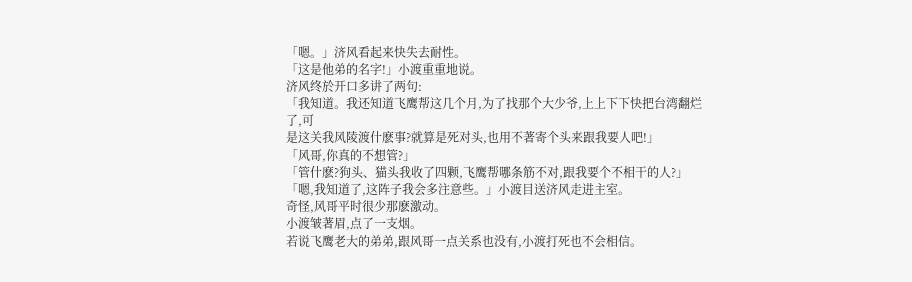「嗯。」济风看起来快失去耐性。
「这是他弟的名字!」小渡重重地说。
济风终於开口多讲了两句:
「我知道。我还知道飞鹰帮这几个月,为了找那个大少爷,上上下下快把台湾翻烂了,可
是这关我风陵渡什麽事?就算是死对头,也用不著寄个头来跟我要人吧!」
「风哥,你真的不想管?」
「管什麽?狗头、猫头我收了四颗,飞鹰帮哪条筋不对,跟我要个不相干的人?」
「嗯,我知道了,这阵子我会多注意些。」小渡目送济风走进主室。
奇怪,风哥平时很少那麽激动。
小渡皱著眉,点了一支烟。
若说飞鹰老大的弟弟,跟风哥一点关系也没有,小渡打死也不会相信。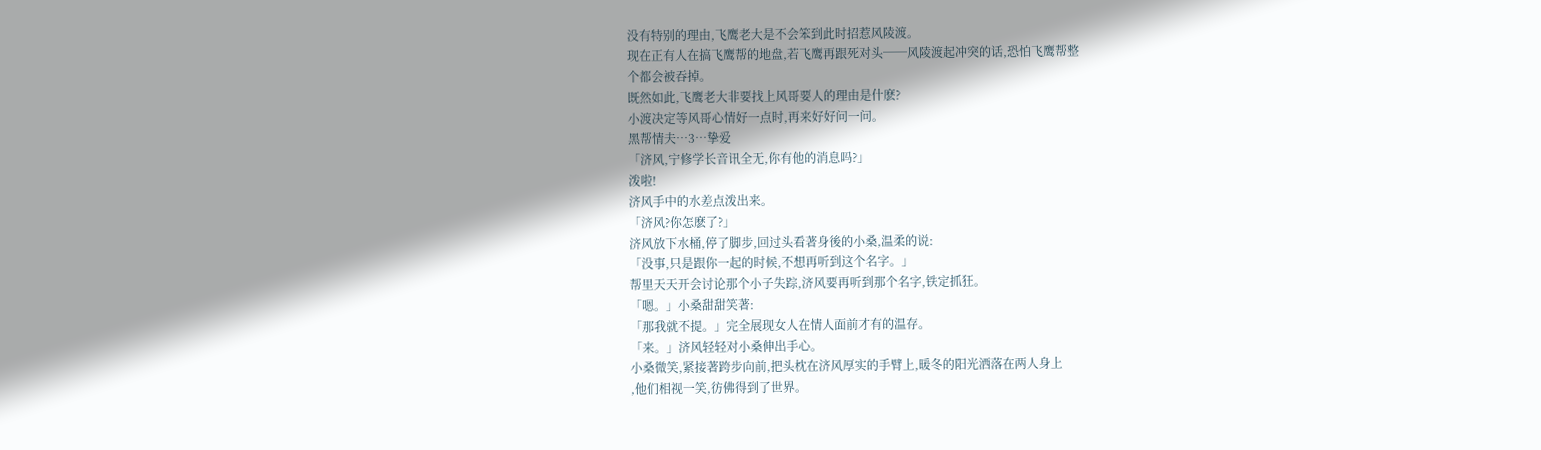没有特别的理由,飞鹰老大是不会笨到此时招惹风陵渡。
现在正有人在搞飞鹰帮的地盘,若飞鹰再跟死对头──风陵渡起冲突的话,恐怕飞鹰帮整
个都会被吞掉。
既然如此,飞鹰老大非要找上风哥要人的理由是什麽?
小渡决定等风哥心情好一点时,再来好好问一问。
黑帮情夫…3…挚爱
「济风,宁修学长音讯全无,你有他的消息吗?」
泼啦!
济风手中的水差点泼出来。
「济风?你怎麽了?」
济风放下水桶,停了脚步,回过头看著身後的小桑,温柔的说:
「没事,只是跟你一起的时候,不想再听到这个名字。」
帮里天天开会讨论那个小子失踪,济风要再听到那个名字,铁定抓狂。
「嗯。」小桑甜甜笑著:
「那我就不提。」完全展现女人在情人面前才有的温存。
「来。」济风轻轻对小桑伸出手心。
小桑微笑,紧接著跨步向前,把头枕在济风厚实的手臂上,暖冬的阳光洒落在两人身上
,他们相视一笑,彷佛得到了世界。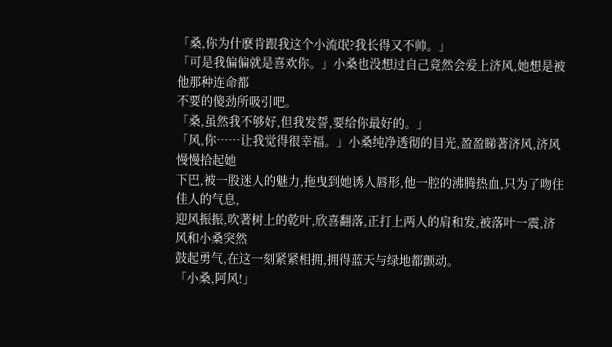「桑,你为什麽肯跟我这个小流氓?我长得又不帅。」
「可是我偏偏就是喜欢你。」小桑也没想过自己竟然会爱上济风,她想是被他那种连命都
不要的傻劲所吸引吧。
「桑,虽然我不够好,但我发誓,要给你最好的。」
「风,你……让我觉得很幸福。」小桑纯净透彻的目光,盈盈睇著济风,济风慢慢拾起她
下巴,被一股迷人的魅力,拖曳到她诱人唇形,他一腔的沸腾热血,只为了吻住佳人的气息,
迎风振振,吹著树上的乾叶,欣喜翻落,正打上两人的肩和发,被落叶一震,济风和小桑突然
鼓起勇气,在这一刻紧紧相拥,拥得蓝天与绿地都颤动。
「小桑,阿风!」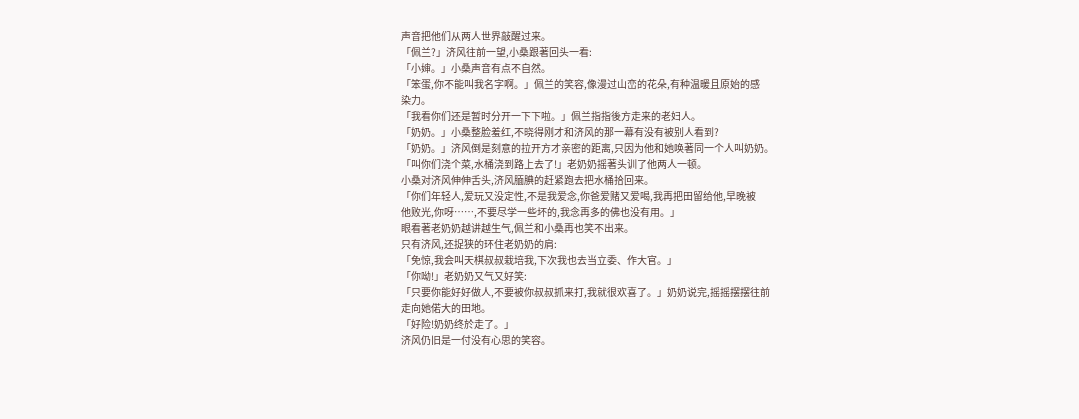声音把他们从两人世界敲醒过来。
「佩兰?」济风往前一望,小桑跟著回头一看:
「小婶。」小桑声音有点不自然。
「笨蛋,你不能叫我名字啊。」佩兰的笑容,像漫过山峦的花朵,有种温暖且原始的感
染力。
「我看你们还是暂时分开一下下啦。」佩兰指指後方走来的老妇人。
「奶奶。」小桑整脸羞红,不晓得刚才和济风的那一幕有没有被别人看到?
「奶奶。」济风倒是刻意的拉开方才亲密的距离,只因为他和她唤著同一个人叫奶奶。
「叫你们浇个菜,水桶浇到路上去了!」老奶奶摇著头训了他两人一顿。
小桑对济风伸伸舌头,济风腼腆的赶紧跑去把水桶拾回来。
「你们年轻人,爱玩又没定性,不是我爱念,你爸爱赌又爱喝,我再把田留给他,早晚被
他败光,你呀……,不要尽学一些坏的,我念再多的佛也没有用。」
眼看著老奶奶越讲越生气,佩兰和小桑再也笑不出来。
只有济风,还捉狭的环住老奶奶的肩:
「免惊,我会叫天棋叔叔栽培我,下次我也去当立委、作大官。」
「你呦!」老奶奶又气又好笑:
「只要你能好好做人,不要被你叔叔抓来打,我就很欢喜了。」奶奶说完,摇摇摆摆往前
走向她偌大的田地。
「好险!奶奶终於走了。」
济风仍旧是一付没有心思的笑容。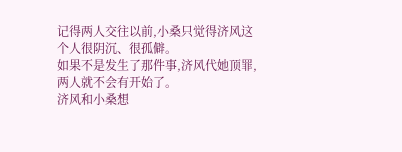记得两人交往以前,小桑只觉得济风这个人很阴沉、很孤僻。
如果不是发生了那件事,济风代她顶罪,两人就不会有开始了。
济风和小桑想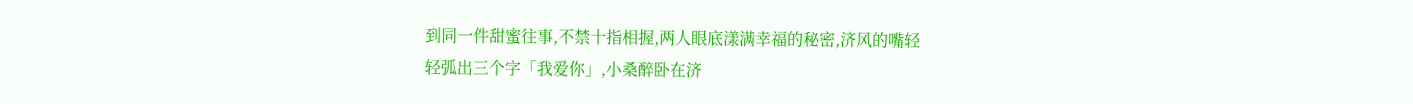到同一件甜蜜往事,不禁十指相握,两人眼底漾满幸福的秘密,济风的嘴轻
轻弧出三个字「我爱你」,小桑醉卧在济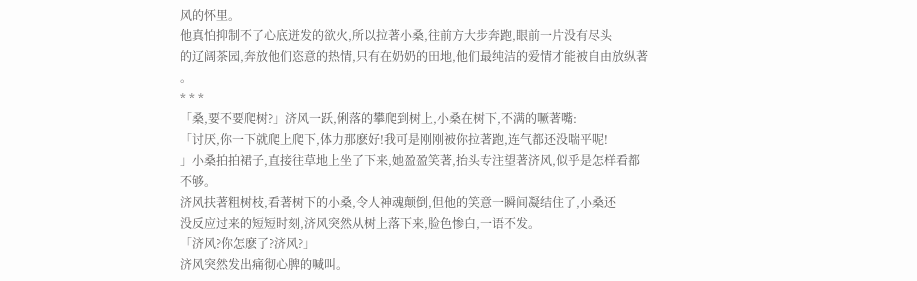风的怀里。
他真怕抑制不了心底迸发的欲火,所以拉著小桑,往前方大步奔跑,眼前一片没有尽头
的辽阔茶园,奔放他们恣意的热情,只有在奶奶的田地,他们最纯洁的爱情才能被自由放纵著
。
* * *
「桑,要不要爬树?」济风一跃,俐落的攀爬到树上,小桑在树下,不满的噘著嘴:
「讨厌,你一下就爬上爬下,体力那麽好!我可是刚刚被你拉著跑,连气都还没喘平呢!
」小桑拍拍裙子,直接往草地上坐了下来,她盈盈笑著,抬头专注望著济风,似乎是怎样看都
不够。
济风扶著粗树枝,看著树下的小桑,令人神魂颠倒,但他的笑意一瞬间凝结住了,小桑还
没反应过来的短短时刻,济风突然从树上落下来,脸色惨白,一语不发。
「济风?你怎麽了?济风?」
济风突然发出痛彻心脾的喊叫。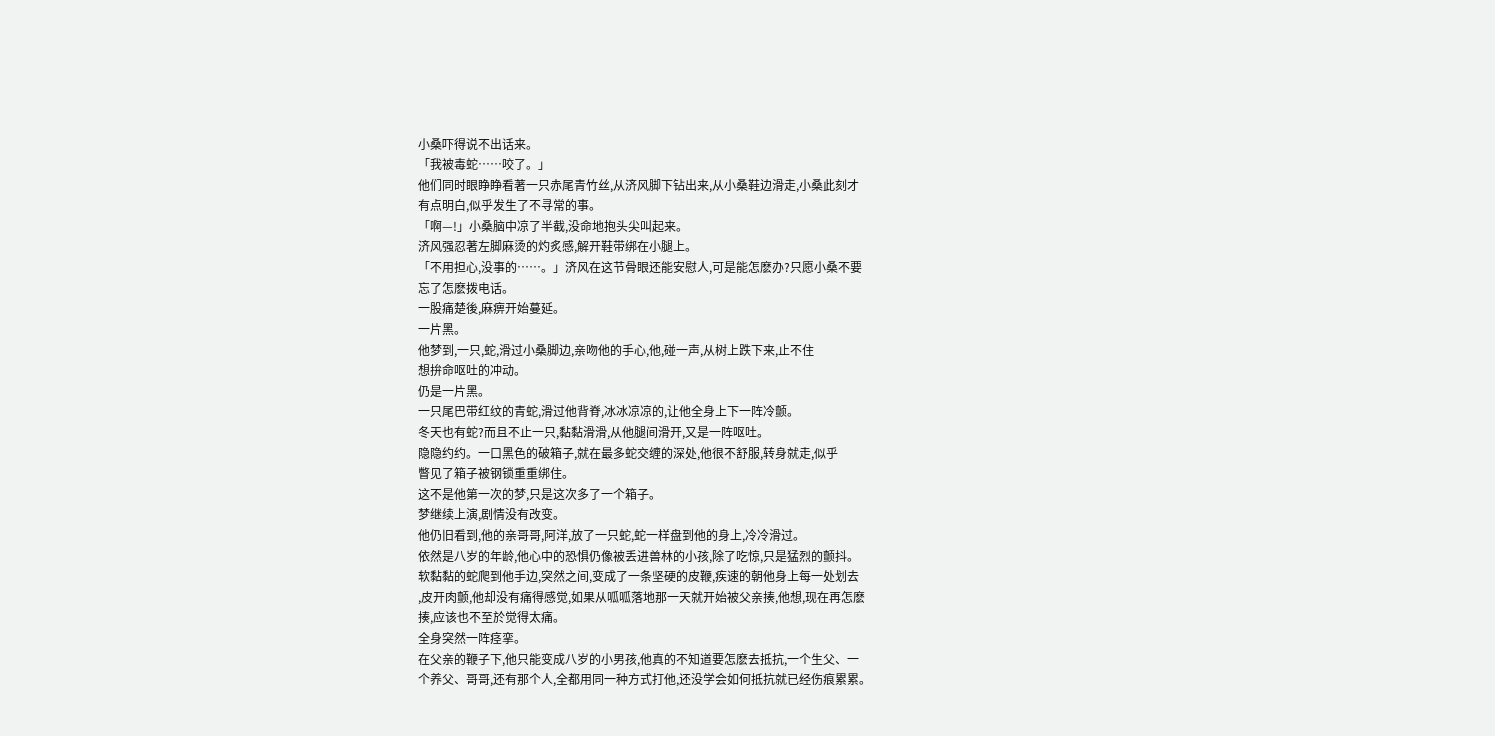小桑吓得说不出话来。
「我被毒蛇……咬了。」
他们同时眼睁睁看著一只赤尾青竹丝,从济风脚下钻出来,从小桑鞋边滑走,小桑此刻才
有点明白,似乎发生了不寻常的事。
「啊—!」小桑脑中凉了半截,没命地抱头尖叫起来。
济风强忍著左脚麻烫的灼炙感,解开鞋带绑在小腿上。
「不用担心,没事的……。」济风在这节骨眼还能安慰人,可是能怎麽办?只愿小桑不要
忘了怎麽拨电话。
一股痛楚後,麻痹开始蔓延。
一片黑。
他梦到,一只,蛇,滑过小桑脚边,亲吻他的手心,他,碰一声,从树上跌下来,止不住
想拚命呕吐的冲动。
仍是一片黑。
一只尾巴带红纹的青蛇,滑过他背脊,冰冰凉凉的,让他全身上下一阵冷颤。
冬天也有蛇?而且不止一只,黏黏滑滑,从他腿间滑开,又是一阵呕吐。
隐隐约约。一口黑色的破箱子,就在最多蛇交缠的深处,他很不舒服,转身就走,似乎
瞥见了箱子被钢锁重重绑住。
这不是他第一次的梦,只是这次多了一个箱子。
梦继续上演,剧情没有改变。
他仍旧看到,他的亲哥哥,阿洋,放了一只蛇,蛇一样盘到他的身上,冷冷滑过。
依然是八岁的年龄,他心中的恐惧仍像被丢进兽林的小孩,除了吃惊,只是猛烈的颤抖。
软黏黏的蛇爬到他手边,突然之间,变成了一条坚硬的皮鞭,疾速的朝他身上每一处划去
,皮开肉颤,他却没有痛得感觉,如果从呱呱落地那一天就开始被父亲揍,他想,现在再怎麽
揍,应该也不至於觉得太痛。
全身突然一阵痉挛。
在父亲的鞭子下,他只能变成八岁的小男孩,他真的不知道要怎麽去抵抗,一个生父、一
个养父、哥哥,还有那个人,全都用同一种方式打他,还没学会如何抵抗就已经伤痕累累。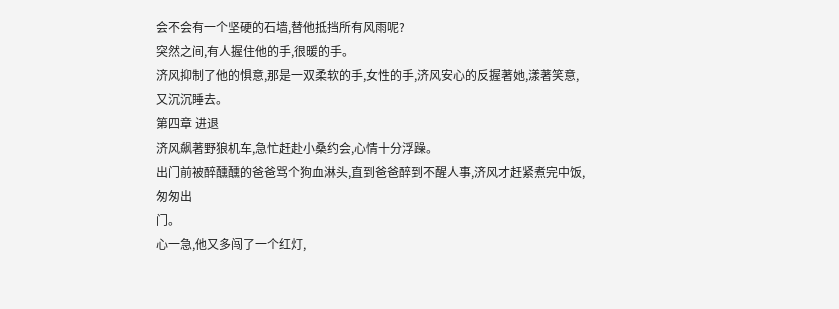会不会有一个坚硬的石墙,替他抵挡所有风雨呢?
突然之间,有人握住他的手,很暖的手。
济风抑制了他的惧意,那是一双柔软的手,女性的手,济风安心的反握著她,漾著笑意,
又沉沉睡去。
第四章 进退
济风飙著野狼机车,急忙赶赴小桑约会,心情十分浮躁。
出门前被醉醺醺的爸爸骂个狗血淋头,直到爸爸醉到不醒人事,济风才赶紧煮完中饭,匆匆出
门。
心一急,他又多闯了一个红灯,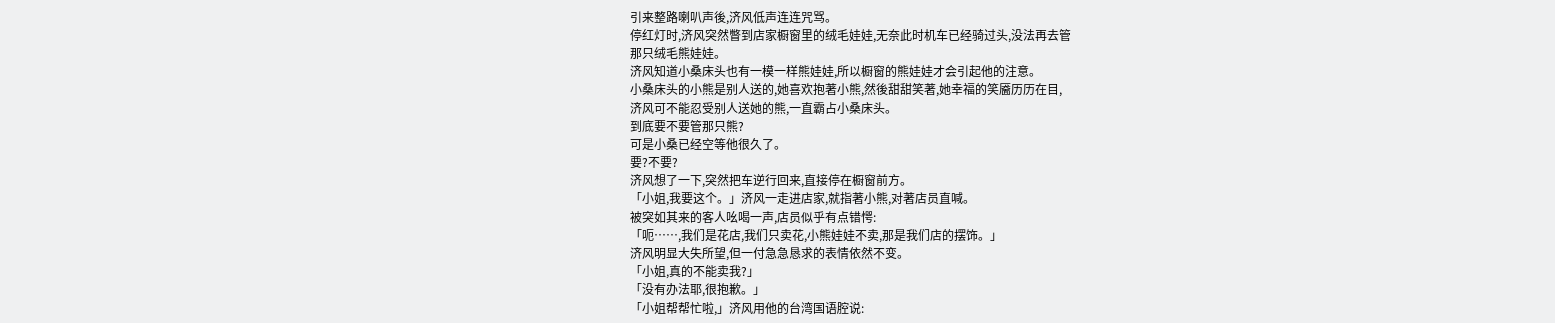引来整路喇叭声後,济风低声连连咒骂。
停红灯时,济风突然瞥到店家橱窗里的绒毛娃娃,无奈此时机车已经骑过头,没法再去管
那只绒毛熊娃娃。
济风知道小桑床头也有一模一样熊娃娃,所以橱窗的熊娃娃才会引起他的注意。
小桑床头的小熊是别人送的,她喜欢抱著小熊,然後甜甜笑著,她幸福的笑靥历历在目,
济风可不能忍受别人送她的熊,一直霸占小桑床头。
到底要不要管那只熊?
可是小桑已经空等他很久了。
要?不要?
济风想了一下,突然把车逆行回来,直接停在橱窗前方。
「小姐,我要这个。」济风一走进店家,就指著小熊,对著店员直喊。
被突如其来的客人吆喝一声,店员似乎有点错愕:
「呃……,我们是花店,我们只卖花,小熊娃娃不卖,那是我们店的摆饰。」
济风明显大失所望,但一付急急恳求的表情依然不变。
「小姐,真的不能卖我?」
「没有办法耶,很抱歉。」
「小姐帮帮忙啦,」济风用他的台湾国语腔说: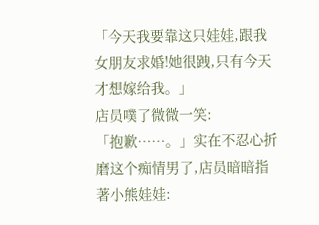「今天我要靠这只娃娃,跟我女朋友求婚!她很跩,只有今天才想嫁给我。」
店员噗了微微一笑:
「抱歉……。」实在不忍心折磨这个痴情男了,店员暗暗指著小熊娃娃: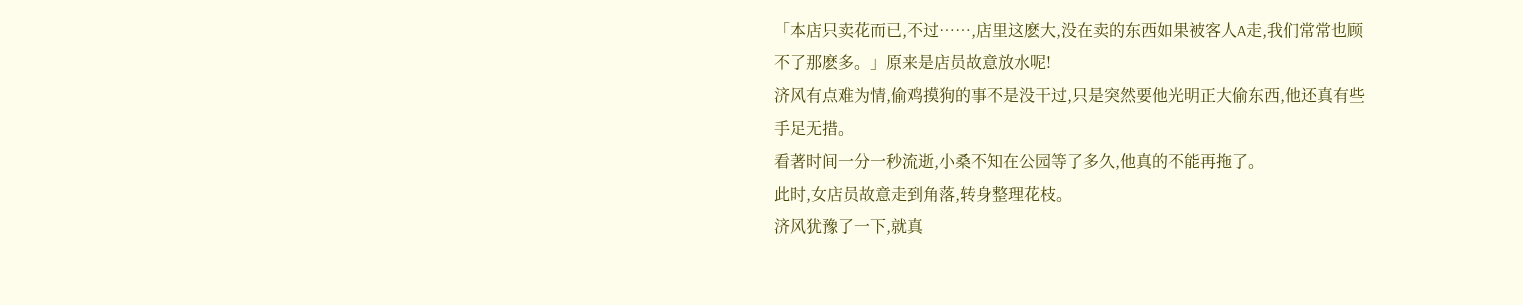「本店只卖花而已,不过……,店里这麽大,没在卖的东西如果被客人A走,我们常常也顾
不了那麽多。」原来是店员故意放水呢!
济风有点难为情,偷鸡摸狗的事不是没干过,只是突然要他光明正大偷东西,他还真有些
手足无措。
看著时间一分一秒流逝,小桑不知在公园等了多久,他真的不能再拖了。
此时,女店员故意走到角落,转身整理花枝。
济风犹豫了一下,就真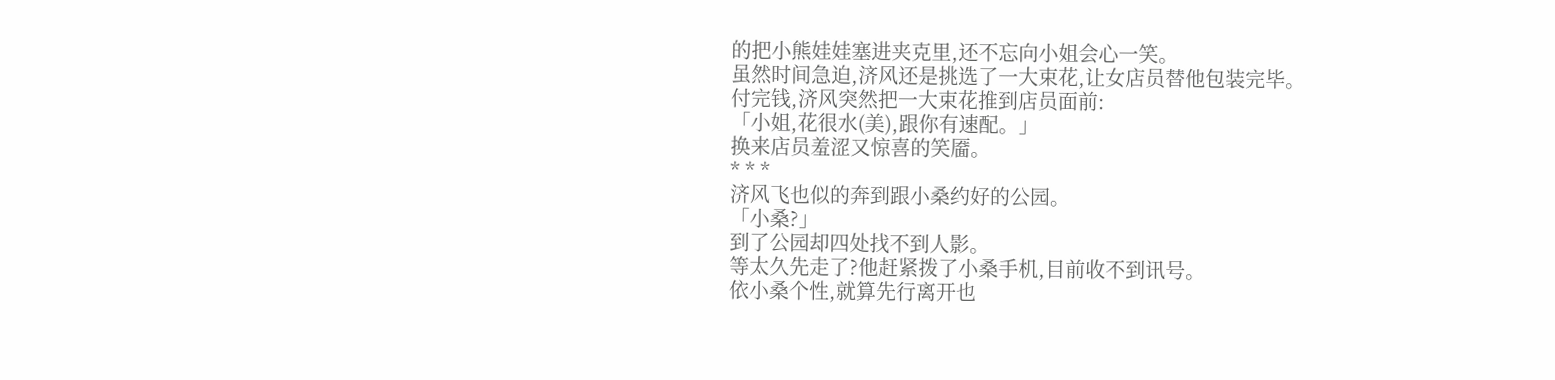的把小熊娃娃塞进夹克里,还不忘向小姐会心一笑。
虽然时间急迫,济风还是挑选了一大束花,让女店员替他包装完毕。
付完钱,济风突然把一大束花推到店员面前:
「小姐,花很水(美),跟你有速配。」
换来店员羞涩又惊喜的笑靥。
* * *
济风飞也似的奔到跟小桑约好的公园。
「小桑?」
到了公园却四处找不到人影。
等太久先走了?他赶紧拨了小桑手机,目前收不到讯号。
依小桑个性,就算先行离开也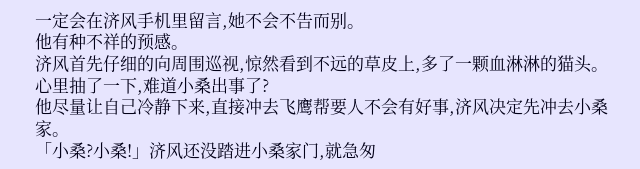一定会在济风手机里留言,她不会不告而别。
他有种不祥的预感。
济风首先仔细的向周围巡视,惊然看到不远的草皮上,多了一颗血淋淋的猫头。
心里抽了一下,难道小桑出事了?
他尽量让自己冷静下来,直接冲去飞鹰帮要人不会有好事,济风决定先冲去小桑家。
「小桑?小桑!」济风还没踏进小桑家门,就急匆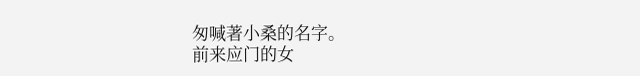匆喊著小桑的名字。
前来应门的女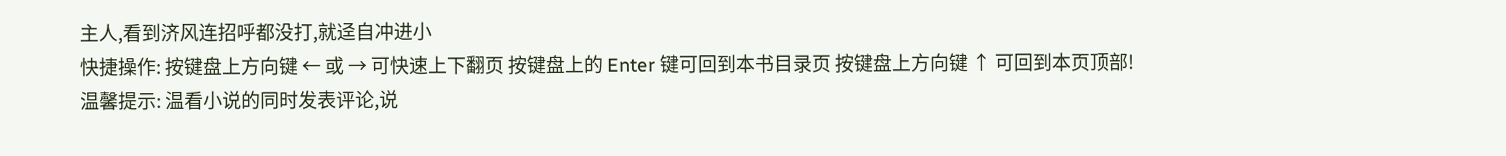主人,看到济风连招呼都没打,就迳自冲进小
快捷操作: 按键盘上方向键 ← 或 → 可快速上下翻页 按键盘上的 Enter 键可回到本书目录页 按键盘上方向键 ↑ 可回到本页顶部!
温馨提示: 温看小说的同时发表评论,说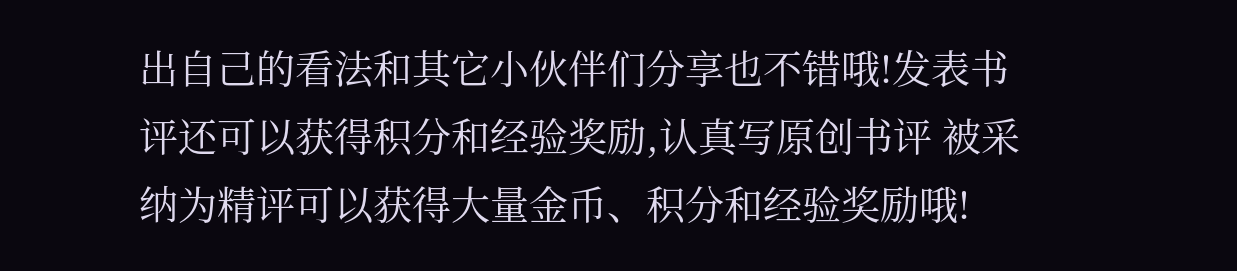出自己的看法和其它小伙伴们分享也不错哦!发表书评还可以获得积分和经验奖励,认真写原创书评 被采纳为精评可以获得大量金币、积分和经验奖励哦!